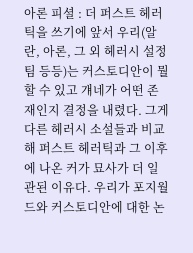아론 피셜 : 더 퍼스트 헤러틱을 쓰기에 앞서 우리(알란, 아론, 그 외 헤러시 설정팀 등등)는 커스토디안이 뭘 할 수 있고 걔네가 어떤 존재인지 결정을 내렸다. 그게 다른 헤러시 소설들과 비교해 퍼스트 헤러틱과 그 이후에 나온 커가 묘사가 더 일관된 이유다. 우리가 포지월드와 커스토디안에 대한 논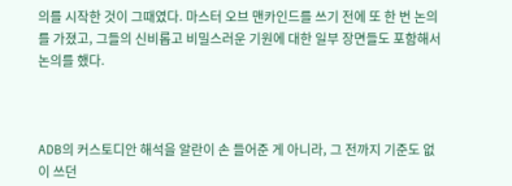의를 시작한 것이 그때였다. 마스터 오브 맨카인드를 쓰기 전에 또 한 번 논의를 가졌고, 그들의 신비롭고 비밀스러운 기원에 대한 일부 장면들도 포함해서 논의를 했다.



ADB의 커스토디안 해석을 알란이 손 들어준 게 아니라, 그 전까지 기준도 없이 쓰던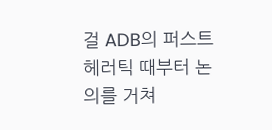걸 ADB의 퍼스트 헤러틱 때부터 논의를 거쳐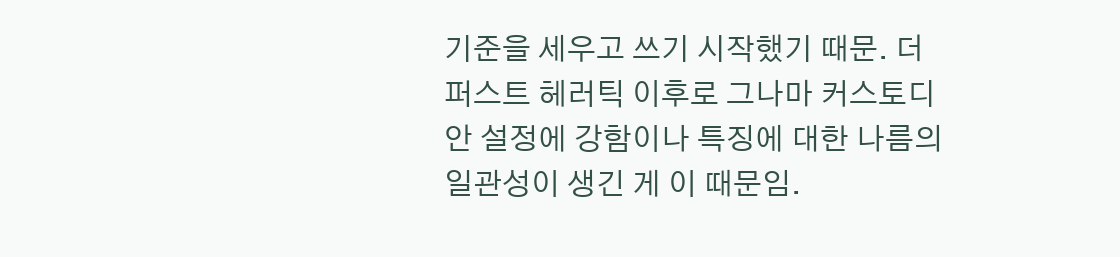기준을 세우고 쓰기 시작했기 때문. 더 퍼스트 헤러틱 이후로 그나마 커스토디안 설정에 강함이나 특징에 대한 나름의 일관성이 생긴 게 이 때문임.